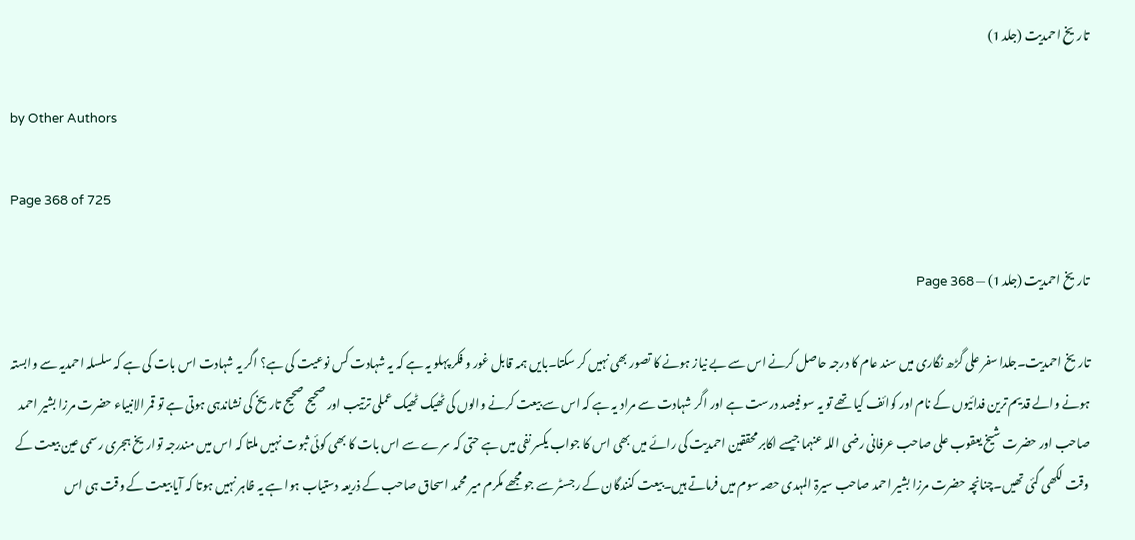تاریخ احمدیت (جلد 1)

by Other Authors

Page 368 of 725

تاریخ احمدیت (جلد 1) — Page 368

تاریخ احمدیت۔جلدا سفر علی گڑھ نگاری میں سند عام کا درجہ حاصل کرنے اس سے بے نیاز ہونے کا تصور بھی نہیں کر سکتا۔بایں ہمہ قابل غور و فکر پہلو یہ ہے کہ یہ شہادت کس نوعیت کی ہے؟ اگر یہ شہادت اس بات کی ہے کہ سلسلہ احمدیہ سے وابستہ ہونے والے قدیم ترین فدائیوں کے نام اور کوائف کیا تھے تو یہ سو فیصد درست ہے اور اگر شہادت سے مراد یہ ہے کہ اس سے بیعت کرنے والوں کی ٹھیک ٹھیک عملی ترتیب اور صحیح صحیح تاریخ کی نشاندہی ہوتی ہے تو قمر الانبیاء حضرت مرزا بشیر احمد صاحب اور حضرت شیخ یعقوب علی صاحب عرفانی رضی اللہ عنہما جیسے اکابر محققین احمدیت کی رائے میں بھی اس کا جواب یکسر نفی میں ہے حتی کہ سرے سے اس بات کا بھی کوئی ثبوت نہیں ملتا کہ اس میں مندرجہ تواریخ ہجری رسمی عین بیعت کے وقت لکھی گئی تھیں۔چنانچہ حضرت مرزا بشیر احمد صاحب سیرۃ المہدی حصہ سوم میں فرماتے ہیں۔بیعت کنندگان کے رجسٹر سے جو مجھے مکرم میر محمد اسحاق صاحب کے ذریعہ دستیاب ہوا ہے یہ ظاہر نہیں ہوتا کہ آیا بیعت کے وقت ہی اس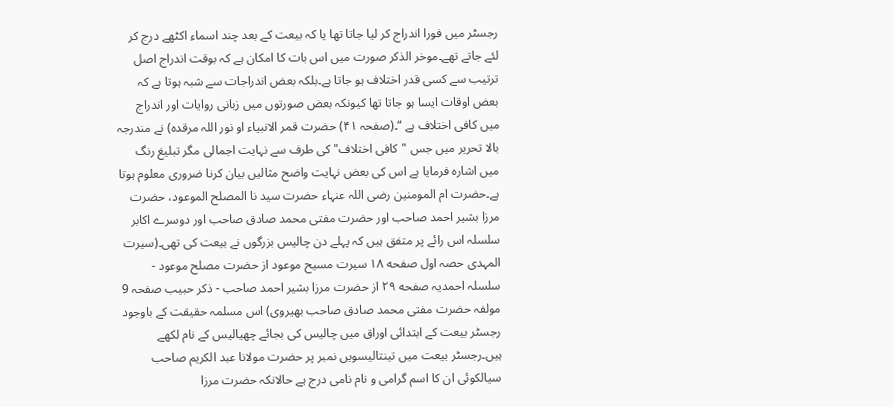رجسٹر میں فورا اندراج کر لیا جاتا تھا یا کہ بیعت کے بعد چند اسماء اکٹھے درج کر لئے جاتے تھے۔موخر الذکر صورت میں اس بات کا امکان ہے کہ بوقت اندراج اصل ترتیب سے کسی قدر اختلاف ہو جاتا ہے۔بلکہ بعض اندراجات سے شبہ ہوتا ہے کہ بعض اوقات ایسا ہو جاتا تھا کیونکہ بعض صورتوں میں زبانی روایات اور اندراج میں کافی اختلاف ہے “۔(صفحہ ۴۱) حضرت قمر الانبياء او نور اللہ مرقدہ) نے مندرجہ بالا تحریر میں جس "کافی اختلاف" کی طرف سے نہایت اجمالی مگر تبلیغ رنگ میں اشارہ فرمایا ہے اس کی بعض نہایت واضح مثالیں بیان کرنا ضروری معلوم ہوتا ہے۔حضرت ام المومنین رضی اللہ عنہاء حضرت سید نا المصلح الموعود، حضرت مرزا بشیر احمد صاحب اور حضرت مفتی محمد صادق صاحب اور دوسرے اکابر سلسلہ اس رائے پر متفق ہیں کہ پہلے دن چالیس بزرگوں نے بیعت کی تھی۔(سیرت المہدی حصہ اول صفحه ۱۸ سیرت مسیح موعود از حضرت مصلح موعود - سلسلہ احمدیہ صفحه ۲۹ از حضرت مرزا بشیر احمد صاحب - ذکر حبیب صفحہ 9 مولفہ حضرت مفتی محمد صادق صاحب بھیروی) اس مسلمہ حقیقت کے باوجود رجسٹر بیعت کے ابتدائی اوراق میں چالیس کی بجائے چھیالیس کے نام لکھے ہیں۔رجسٹر بیعت میں تینتالیسویں نمبر پر حضرت مولانا عبد الکریم صاحب سیالکوئی ان کا اسم گرامی و نام نامی درج ہے حالانکہ حضرت مرزا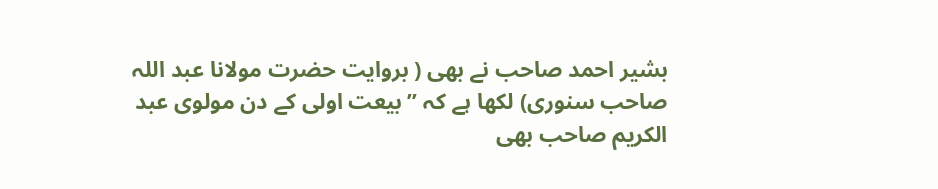بشیر احمد صاحب نے بھی ( بروایت حضرت مولانا عبد اللہ صاحب سنوری) لکھا ہے کہ ” بیعت اولی کے دن مولوی عبد الکریم صاحب بھی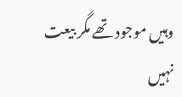وہیں موجود تھے مگر بیعت نہیں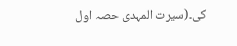کی۔(سیرت المہدی حصہ اول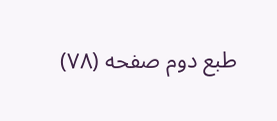طبع دوم صفحه (۷۸)